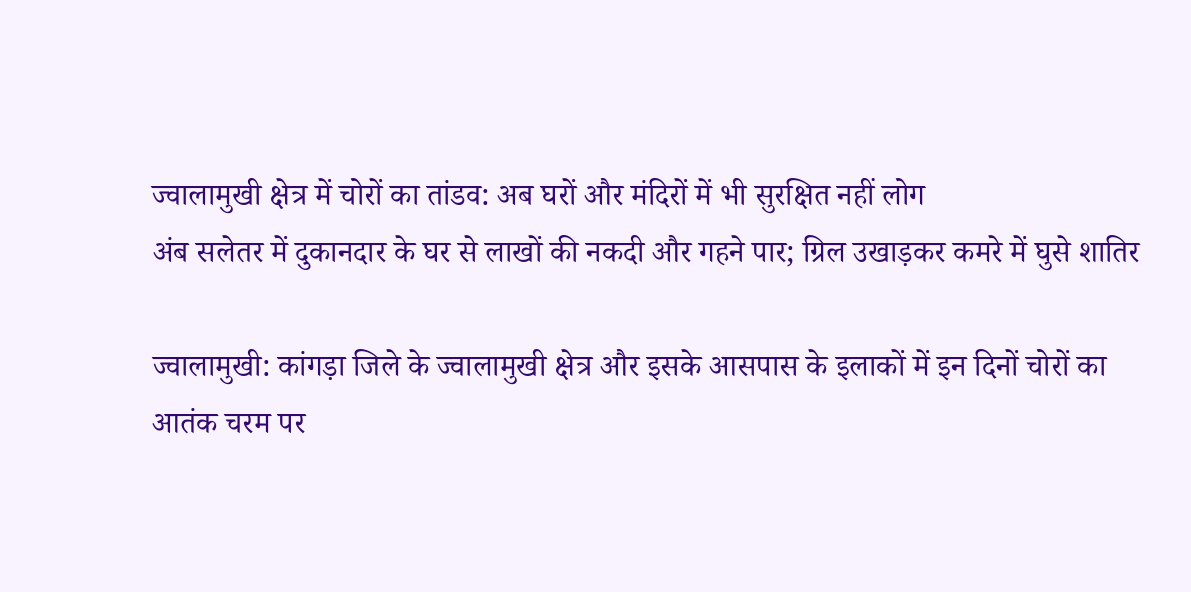ज्वालामुखी क्षेत्र में चोरों का तांडव: अब घरों और मंदिरों में भी सुरक्षित नहीं लोग
अंब सलेतर में दुकानदार के घर से लाखों की नकदी और गहने पार; ग्रिल उखाड़कर कमरे में घुसे शातिर

ज्वालामुखी: कांगड़ा जिले के ज्वालामुखी क्षेत्र और इसके आसपास के इलाकों में इन दिनों चोरों का आतंक चरम पर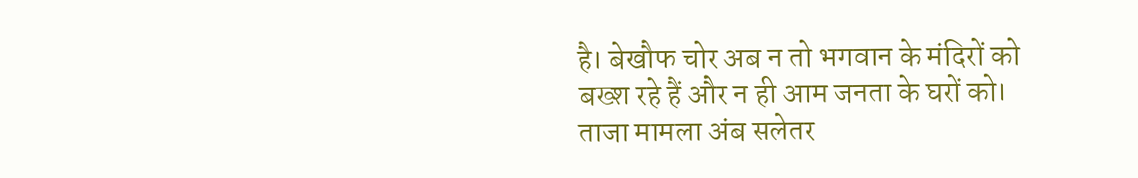है। बेखौफ चोर अब न तो भगवान के मंदिरों को बख्श रहे हैं और न ही आम जनता के घरों को। ताजा मामला अंब सलेतर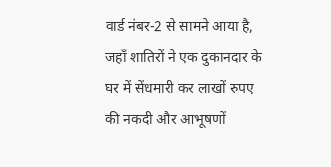वार्ड नंबर-2 से सामने आया है, जहाँ शातिरों ने एक दुकानदार के घर में सेंधमारी कर लाखों रुपए की नकदी और आभूषणों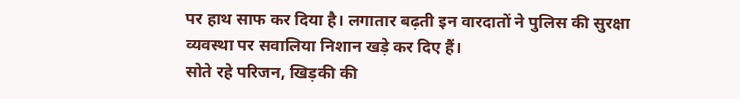पर हाथ साफ कर दिया है। लगातार बढ़ती इन वारदातों ने पुलिस की सुरक्षा व्यवस्था पर सवालिया निशान खड़े कर दिए हैं।
सोते रहे परिजन, खिड़की की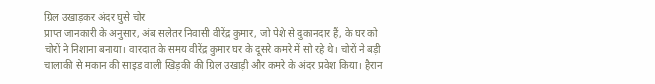ग्रिल उखाड़कर अंदर घुसे चोर
प्राप्त जानकारी के अनुसार, अंब सलेतर निवासी वीरेंद्र कुमार, जो पेशे से दुकानदार हैं, के घर को चोरों ने निशाना बनाया। वारदात के समय वीरेंद्र कुमार घर के दूसरे कमरे में सो रहे थे। चोरों ने बड़ी चालाकी से मकान की साइड वाली खिड़की की ग्रिल उखाड़ी और कमरे के अंदर प्रवेश किया। हैरान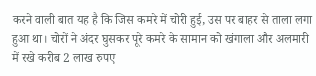करने वाली बात यह है कि जिस कमरे में चोरी हुई, उस पर बाहर से ताला लगा हुआ था। चोरों ने अंदर घुसकर पूरे कमरे के सामान को खंगाला और अलमारी में रखे करीब 2 लाख रुपए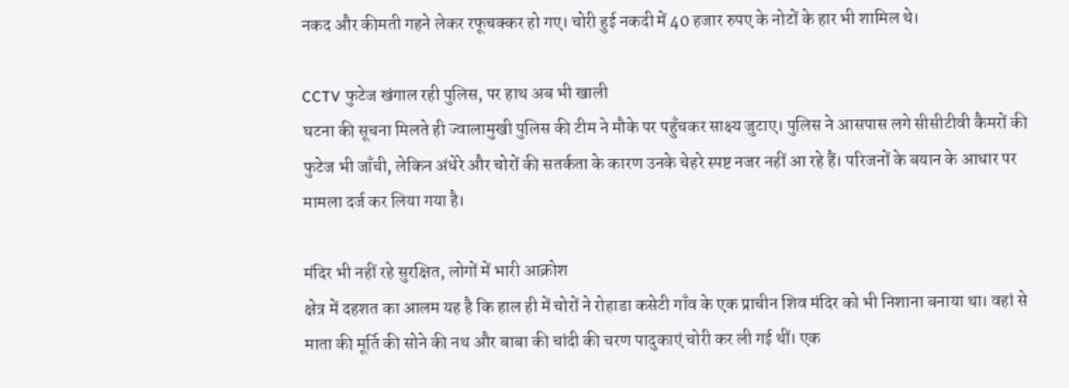नकद और कीमती गहने लेकर रफूचक्कर हो गए। चोरी हुई नकदी में 40 हजार रुपए के नोटों के हार भी शामिल थे।

CCTV फुटेज खंगाल रही पुलिस, पर हाथ अब भी खाली
घटना की सूचना मिलते ही ज्वालामुखी पुलिस की टीम ने मौके पर पहुँचकर साक्ष्य जुटाए। पुलिस ने आसपास लगे सीसीटीवी कैमरों की फुटेज भी जाँची, लेकिन अंधेरे और चोरों की सतर्कता के कारण उनके चेहरे स्पष्ट नजर नहीं आ रहे हैं। परिजनों के बयान के आधार पर मामला दर्ज कर लिया गया है।

मंदिर भी नहीं रहे सुरक्षित, लोगों में भारी आक्रोश
क्षेत्र में दहशत का आलम यह है कि हाल ही में चोरों ने रोहाडा कसेटी गाँव के एक प्राचीन शिव मंदिर को भी निशाना बनाया था। वहां से माता की मूर्ति की सोने की नथ और बाबा की चांदी की चरण पादुकाएं चोरी कर ली गई थीं। एक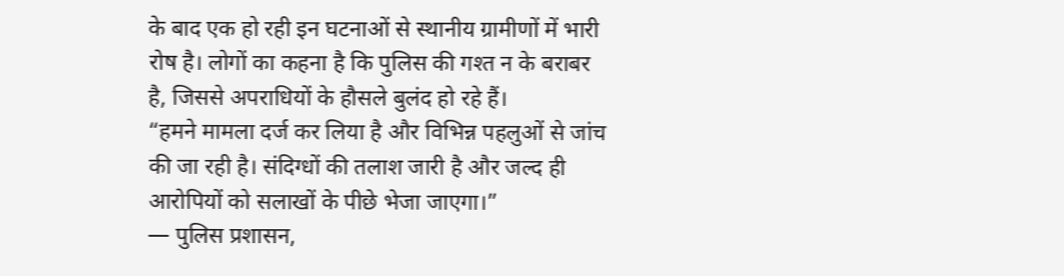के बाद एक हो रही इन घटनाओं से स्थानीय ग्रामीणों में भारी रोष है। लोगों का कहना है कि पुलिस की गश्त न के बराबर है, जिससे अपराधियों के हौसले बुलंद हो रहे हैं।
“हमने मामला दर्ज कर लिया है और विभिन्न पहलुओं से जांच की जा रही है। संदिग्धों की तलाश जारी है और जल्द ही आरोपियों को सलाखों के पीछे भेजा जाएगा।”
— पुलिस प्रशासन,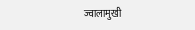ज्वालामुखी